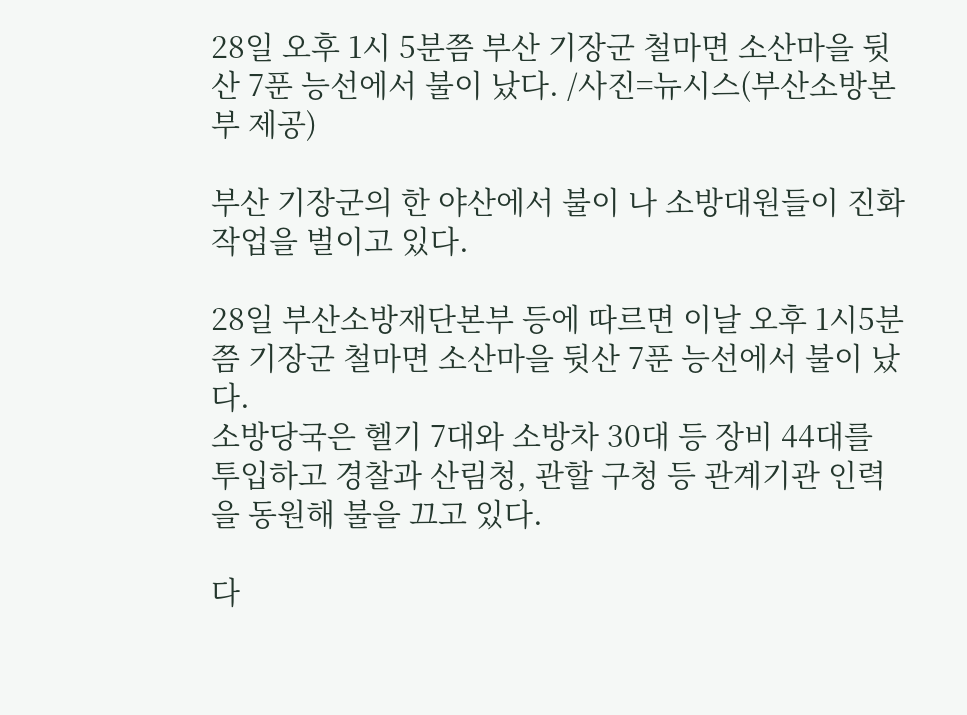28일 오후 1시 5분쯤 부산 기장군 철마면 소산마을 뒷산 7푼 능선에서 불이 났다. /사진=뉴시스(부산소방본부 제공)

부산 기장군의 한 야산에서 불이 나 소방대원들이 진화작업을 벌이고 있다.

28일 부산소방재단본부 등에 따르면 이날 오후 1시5분쯤 기장군 철마면 소산마을 뒷산 7푼 능선에서 불이 났다.
소방당국은 헬기 7대와 소방차 30대 등 장비 44대를 투입하고 경찰과 산림청, 관할 구청 등 관계기관 인력을 동원해 불을 끄고 있다.

다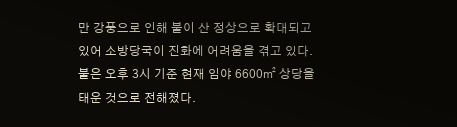만 강풍으로 인해 불이 산 정상으로 확대되고 있어 소방당국이 진화에 어려움을 겪고 있다. 불은 오후 3시 기준 현재 임야 6600㎡ 상당을 태운 것으로 전해졌다.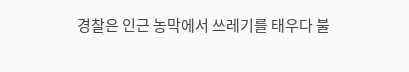경찰은 인근 농막에서 쓰레기를 태우다 불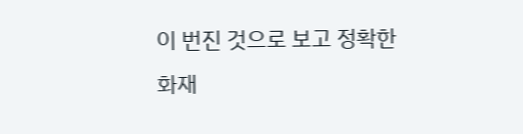이 번진 것으로 보고 정확한 화재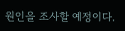원인을 조사할 예정이다.